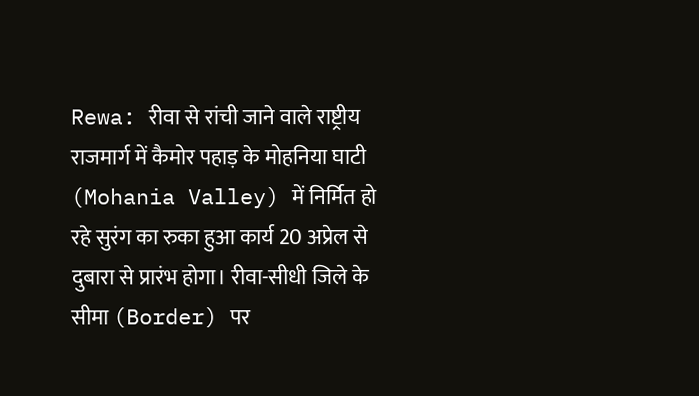Rewa: रीवा से रांची जाने वाले राष्ट्रीय राजमार्ग में कैमोर पहाड़ के मोहनिया घाटी (Mohania Valley) में निर्मित हो रहे सुरंग का रुका हुआ कार्य 20 अप्रेल से दुबारा से प्रारंभ होगा। रीवा-सीधी जिले के सीमा (Border) पर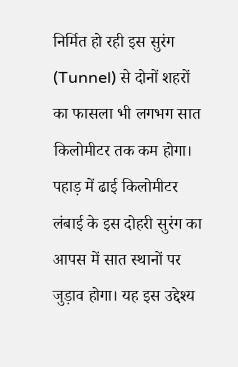निर्मित हो रही इस सुरंग (Tunnel) से दोनों शहरों का फासला भी लगभग सात किलोमीटर तक कम होगा।
पहाड़ में ढाई किलोमीटर लंबाई के इस दोहरी सुरंग का आपस में सात स्थानों पर जुड़ाव होगा। यह इस उद्देश्य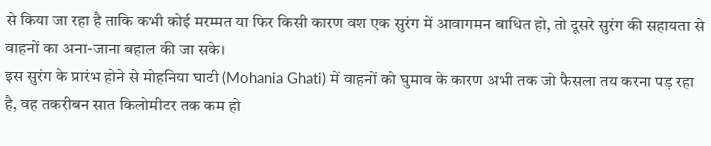से किया जा रहा है ताकि कभी कोई मरम्मत या फिर किसी कारण वश एक सुरंग में आवागमन बाधित हो, तो दूसरे सुरंग की सहायता से वाहनों का अना-जाना बहाल की जा सके।
इस सुरंग के प्रारंभ होने से मोहनिया घाटी (Mohania Ghati) में वाहनों को घुमाव के कारण अभी तक जो फैसला तय करना पड़ रहा है, वह तकरीबन सात किलोमीटर तक कम हो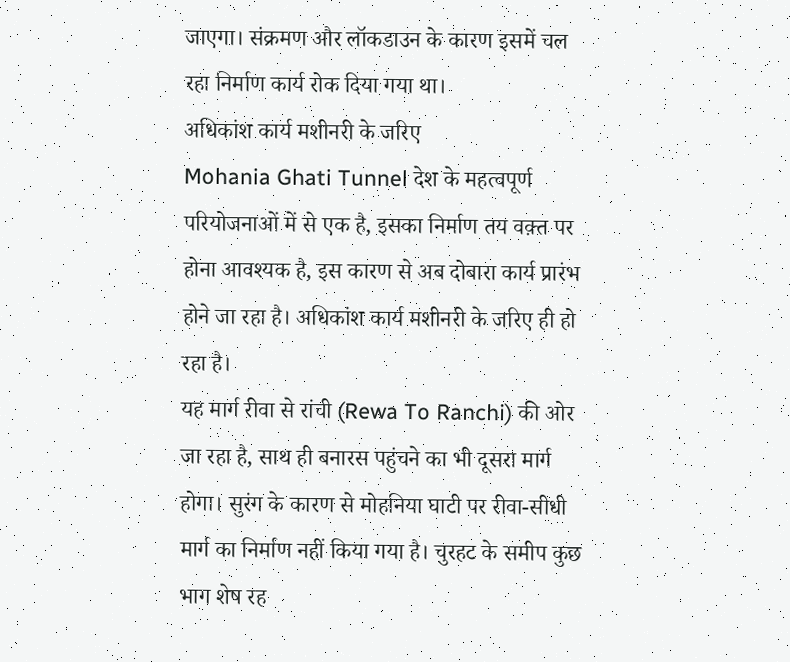जाएगा। संक्रमण और लॉकडाउन के कारण इसमें चल रहा निर्माण कार्य रोक दिया गया था।
अधिकांश कार्य मशीनरी के जरिए
Mohania Ghati Tunnel देश के महत्वपूर्ण परियोजनाओं में से एक है, इसका निर्माण तय वक़्त पर होना आवश्यक है, इस कारण से अब दोबारा कार्य प्रारंभ होने जा रहा है। अधिकांश कार्य मशीनरी के जरिए ही हो रहा है।
यह मार्ग रीवा से रांची (Rewa To Ranchi) की ओर जा रहा है, साथ ही बनारस पहुंचने का भी दूसरा मार्ग होगा। सुरंग के कारण से मोहनिया घाटी पर रीवा-सीधी मार्ग का निर्माण नहीं किया गया है। चुरहट के समीप कुछ भाग शेष रह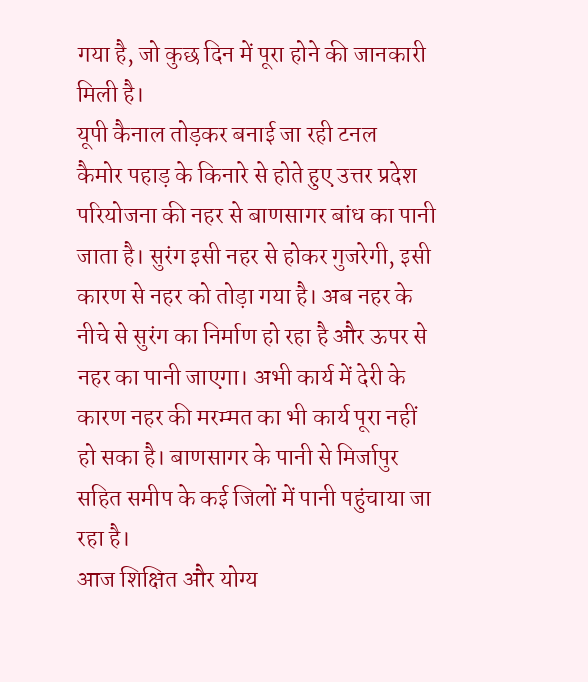गया है, जो कुछ दिन में पूरा होने की जानकारी मिली है।
यूपी कैनाल तोड़कर बनाई जा रही टनल
कैमोर पहाड़ के किनारे से होते हुए उत्तर प्रदेश परियोजना की नहर से बाणसागर बांध का पानी जाता है। सुरंग इसी नहर से होकर गुजरेगी, इसी कारण से नहर को तोड़ा गया है। अब नहर के नीचे से सुरंग का निर्माण हो रहा है और ऊपर से नहर का पानी जाएगा। अभी कार्य में देरी के कारण नहर की मरम्मत का भी कार्य पूरा नहीं हो सका है। बाणसागर के पानी से मिर्जापुर सहित समीप के कई जिलों में पानी पहुंचाया जा रहा है।
आज शिक्षित और योग्य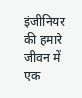इंजीनियर की हमारे जीवन में एक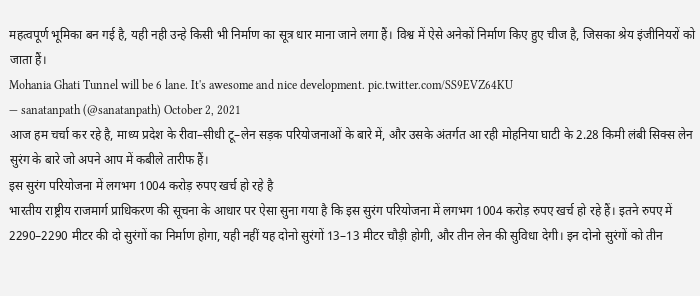महत्वपूर्ण भूमिका बन गई है, यही नही उन्हे किसी भी निर्माण का सूत्र धार माना जाने लगा हैं। विश्व में ऐसे अनेकों निर्माण किए हुए चीज है, जिसका श्रेय इंजीनियरों को जाता हैं।
Mohania Ghati Tunnel will be 6 lane. It's awesome and nice development. pic.twitter.com/SS9EVZ64KU
— sanatanpath (@sanatanpath) October 2, 2021
आज हम चर्चा कर रहे है, माध्य प्रदेश के रीवा–सीधी टू–लेन सड़क परियोजनाओं के बारे में, और उसके अंतर्गत आ रही मोहनिया घाटी के 2.28 किमी लंबी सिक्स लेन सुरंग के बारे जो अपने आप में कबीले तारीफ हैं।
इस सुरंग परियोजना में लगभग 1004 करोड़ रुपए खर्च हो रहे है
भारतीय राष्ट्रीय राजमार्ग प्राधिकरण की सूचना के आधार पर ऐसा सुना गया है कि इस सुरंग परियोजना में लगभग 1004 करोड़ रुपए खर्च हो रहे हैं। इतने रुपए में 2290–2290 मीटर की दो सुरंगों का निर्माण होगा, यही नहीं यह दोनो सुरंगों 13–13 मीटर चौड़ी होगी, और तीन लेन की सुविधा देगी। इन दोनो सुरंगों को तीन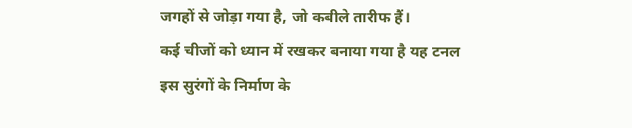जगहों से जोड़ा गया है, जो कबीले तारीफ हैं।
कई चीजों को ध्यान में रखकर बनाया गया है यह टनल
इस सुरंगों के निर्माण के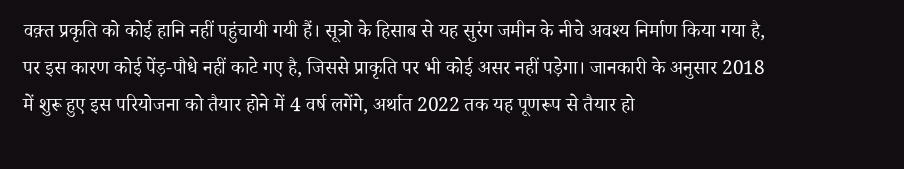वक़्त प्रकृति को कोई हानि नहीं पहुंचायी गयी हैं। सूत्रो के हिसाब से यह सुरंग जमीन के नीचे अवश्य निर्माण किया गया है, पर इस कारण कोई पेंड़-पौधे नहीं काटे गए है, जिससे प्राकृति पर भी कोई असर नहीं पड़ेगा। जानकारी के अनुसार 2018 में शुरू हुए इस परियोजना को तैयार होने में 4 वर्ष लगेंगे, अर्थात 2022 तक यह पूणरूप से तैयार हो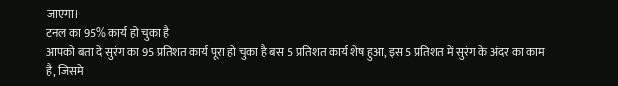जाएगा।
टनल का 95% कार्य हो चुका है
आपको बता दे सुरंग का 95 प्रतिशत कार्य पूरा हो चुका है बस 5 प्रतिशत कार्य शेष हुआ, इस 5 प्रतिशत में सुरंग के अंदर का काम है, जिसमे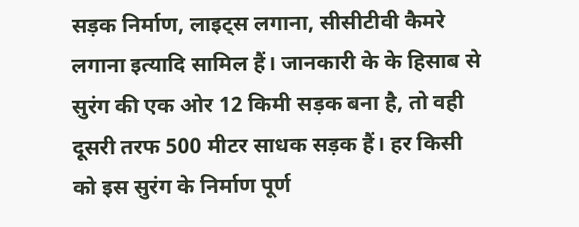सड़क निर्माण, लाइट्स लगाना, सीसीटीवी कैमरे लगाना इत्यादि सामिल हैं। जानकारी के के हिसाब से सुरंग की एक ओर 12 किमी सड़क बना है, तो वही दूसरी तरफ 500 मीटर साधक सड़क हैं। हर किसी को इस सुरंग के निर्माण पूर्ण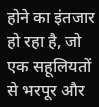होने का इंतजार हो रहा है, जो एक सहूलियतों से भरपूर और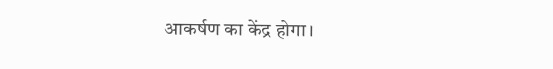आकर्षण का केंद्र होगा।